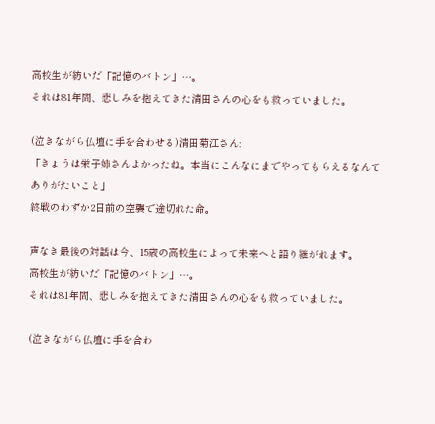高校生が紡いだ「記憶のバトン」…。
それは81年間、悲しみを抱えてきた清田さんの心をも救っていました。

(泣きながら仏壇に手を合わせる)清田菊江さん:
「きょうは栄子姉さんよかったね。本当にこんなにまでやってもらえるなんてありがたいこと」
終戦のわずか2日前の空襲で途切れた命。

声なき最後の対話は今、15歳の高校生によって未来へと語り継がれます。
高校生が紡いだ「記憶のバトン」…。
それは81年間、悲しみを抱えてきた清田さんの心をも救っていました。

(泣きながら仏壇に手を合わ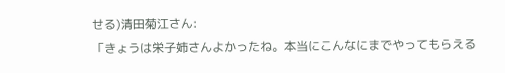せる)清田菊江さん:
「きょうは栄子姉さんよかったね。本当にこんなにまでやってもらえる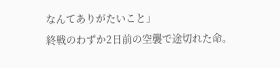なんてありがたいこと」
終戦のわずか2日前の空襲で途切れた命。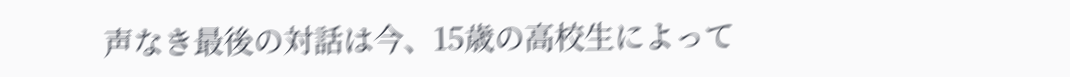声なき最後の対話は今、15歳の高校生によって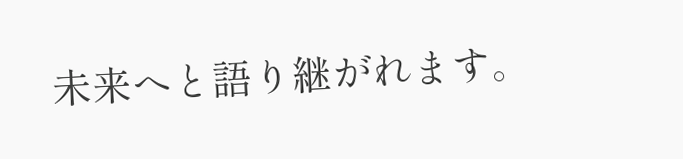未来へと語り継がれます。